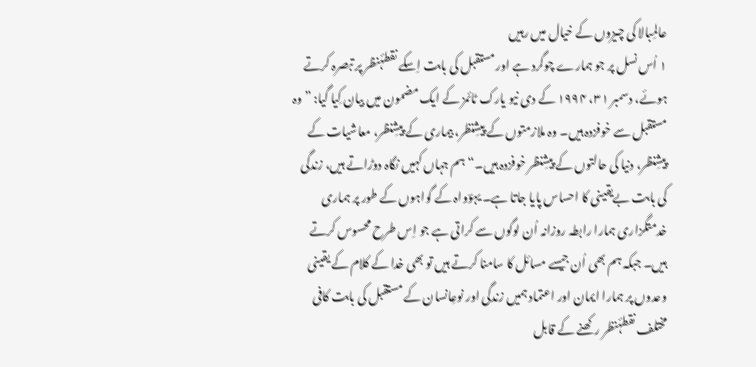عالمِبالا کی چیزوں کے خیال میں رہیں
۱ اُس نسل پر جو ہمارے چوگرد ہے اور مستقبل کی بابت اِسکے نقطۂنظر پر تبصرہ کرتے ہوئے، دسمبر ۳۱، ۱۹۹۴ کے دی نیو یارک ٹائمز کے ایک مضمون میں بیان کِیا گیا: ”وہ مستقبل سے خوفزدہ ہیں۔ وہ ملازمتوں کے پیشِنظر، بیماری کے پیشِنظر، معاشیات کے پیشِنظر، دنیا کی حالتوں کے پیشِنظر خوفزدہ ہیں۔“ ہم جہاں کہیں نگاہ دوڑاتے ہیں، زندگی کی بابت بےیقینی کا احساس پایا جاتا ہے۔ یہوؔواہ کے گواہوں کے طور پر ہماری خدمتگزاری ہمارا رابطہ روزانہ اُن لوگوں سے کراتی ہے جو اِس طرح محسوس کرتے ہیں۔ جبکہ ہم بھی اُن جیسے مسائل کا سامنا کرتے ہیں تو بھی خدا کے کلام کے یقینی وعدوں پر ہمارا ایمان اور اعتماد ہمیں زندگی اور نوعِانسان کے مستقبل کی بابت کافی مختلف نقطۂنظر رکھنے کے قابل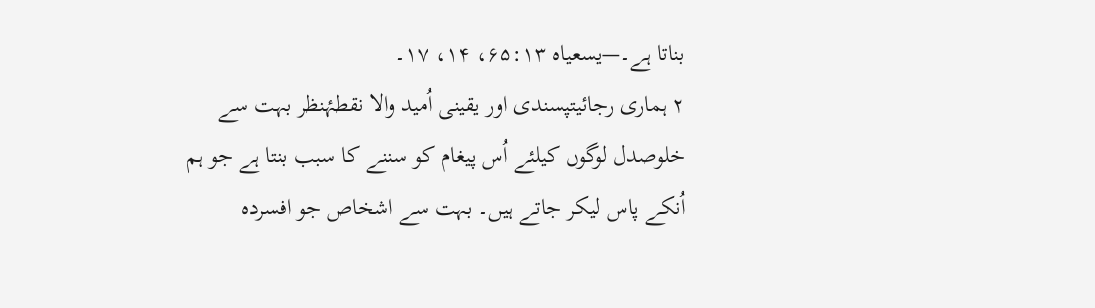بناتا ہے۔—یسعیاہ ۶۵:۱۳، ۱۴، ۱۷۔
۲ ہماری رجائیتپسندی اور یقینی اُمید والا نقطۂنظر بہت سے خلوصدل لوگوں کیلئے اُس پیغام کو سننے کا سبب بنتا ہے جو ہم اُنکے پاس لیکر جاتے ہیں۔ بہت سے اشخاص جو افسردہ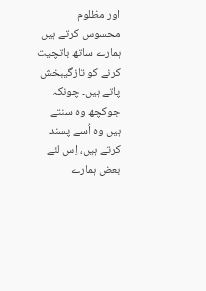اور مظلوم محسوس کرتے ہیں ہمارے ساتھ باتچیت کرنے کو تازگیبخش پاتے ہیں۔ چونکہ جوکچھ وہ سنتے ہیں وہ اُسے پسند کرتے ہیں، اِس لئے بعض ہمارے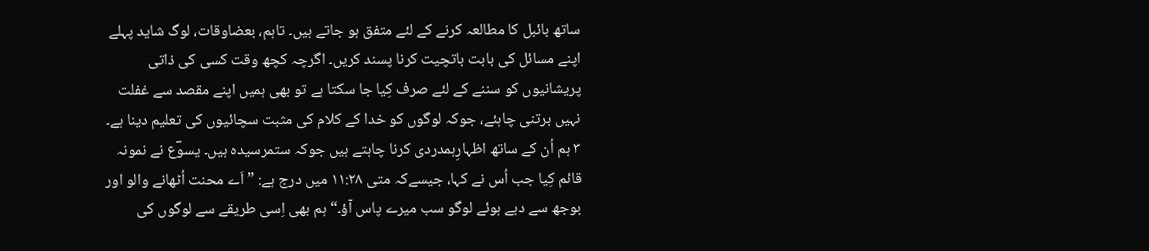ساتھ بائبل کا مطالعہ کرنے کے لئے متفق ہو جاتے ہیں۔ تاہم، بعضاوقات، لوگ شاید پہلے اپنے مسائل کی بابت باتچیت کرنا پسند کریں۔ اگرچہ کچھ وقت کسی کی ذاتی پریشانیوں کو سننے کے لئے صرف کِیا جا سکتا ہے تو بھی ہمیں اپنے مقصد سے غفلت نہیں برتنی چاہئے، جوکہ لوگوں کو خدا کے کلام کی مثبت سچائیوں کی تعلیم دینا ہے۔
۳ ہم اُن کے ساتھ اظہارِہمدردی کرنا چاہتے ہیں جوکہ ستمرسیدہ ہیں۔ یسوؔع نے نمونہ قائم کِیا جب اُس نے کہا، جیسےکہ متی ۱۱:۲۸ میں درج ہے: ”اَے محنت اُٹھانے والو اور بوجھ سے دبے ہوئے لوگو سب میرے پاس آؤ۔“ ہم بھی اِسی طریقے سے لوگوں کی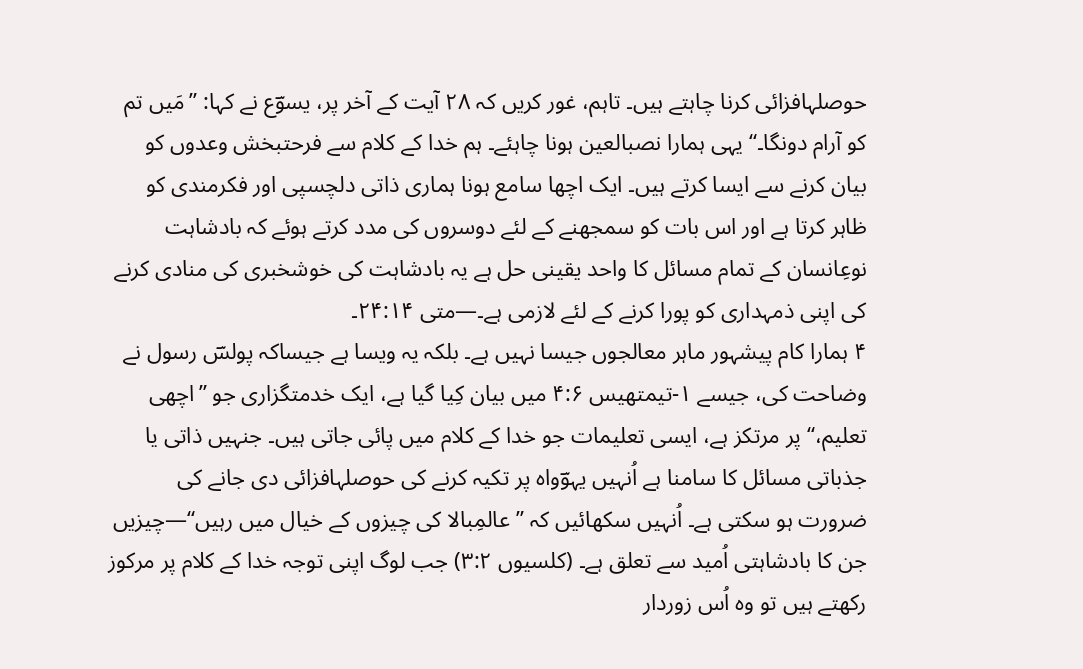حوصلہافزائی کرنا چاہتے ہیں۔ تاہم، غور کریں کہ ۲۸ آیت کے آخر پر، یسوؔع نے کہا: ”مَیں تم کو آرام دونگا۔“ یہی ہمارا نصبالعین ہونا چاہئے۔ ہم خدا کے کلام سے فرحتبخش وعدوں کو بیان کرنے سے ایسا کرتے ہیں۔ ایک اچھا سامع ہونا ہماری ذاتی دلچسپی اور فکرمندی کو ظاہر کرتا ہے اور اس بات کو سمجھنے کے لئے دوسروں کی مدد کرتے ہوئے کہ بادشاہت نوعِانسان کے تمام مسائل کا واحد یقینی حل ہے یہ بادشاہت کی خوشخبری کی منادی کرنے کی اپنی ذمہداری کو پورا کرنے کے لئے لازمی ہے۔—متی ۲۴:۱۴۔
۴ ہمارا کام پیشہور ماہر معالجوں جیسا نہیں ہے۔ بلکہ یہ ویسا ہے جیساکہ پولسؔ رسول نے وضاحت کی، جیسے ۱-تیمتھیس ۴:۶ میں بیان کِیا گیا ہے، ایک خدمتگزاری جو ”اچھی تعلیم،“ پر مرتکز ہے، ایسی تعلیمات جو خدا کے کلام میں پائی جاتی ہیں۔ جنہیں ذاتی یا جذباتی مسائل کا سامنا ہے اُنہیں یہوؔواہ پر تکیہ کرنے کی حوصلہافزائی دی جانے کی ضرورت ہو سکتی ہے۔ اُنہیں سکھائیں کہ ”عالمِبالا کی چیزوں کے خیال میں رہیں“—چیزیں جن کا بادشاہتی اُمید سے تعلق ہے۔ (کلسیوں ۳:۲) جب لوگ اپنی توجہ خدا کے کلام پر مرکوز رکھتے ہیں تو وہ اُس زوردار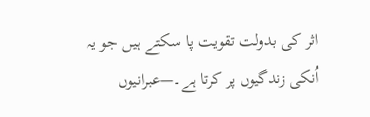اثر کی بدولت تقویت پا سکتے ہیں جو یہ اُنکی زندگیوں پر کرتا ہے۔—عبرانیوں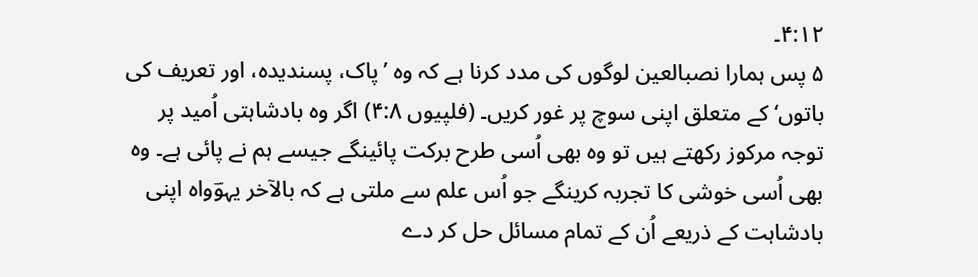۴:۱۲۔
۵ پس ہمارا نصبالعین لوگوں کی مدد کرنا ہے کہ وہ ’پاک، پسندیدہ، اور تعریف کی باتوں‘ کے متعلق اپنی سوچ پر غور کریں۔ (فلپیوں ۴:۸) اگر وہ بادشاہتی اُمید پر توجہ مرکوز رکھتے ہیں تو وہ بھی اُسی طرح برکت پائینگے جیسے ہم نے پائی ہے۔ وہ بھی اُسی خوشی کا تجربہ کرینگے جو اُس علم سے ملتی ہے کہ بالآخر یہوؔواہ اپنی بادشاہت کے ذریعے اُن کے تمام مسائل حل کر دے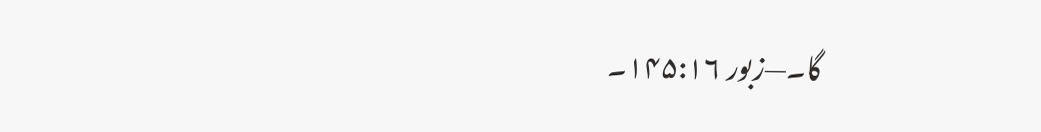گا۔—زبور ۱۴۵:۱۶۔